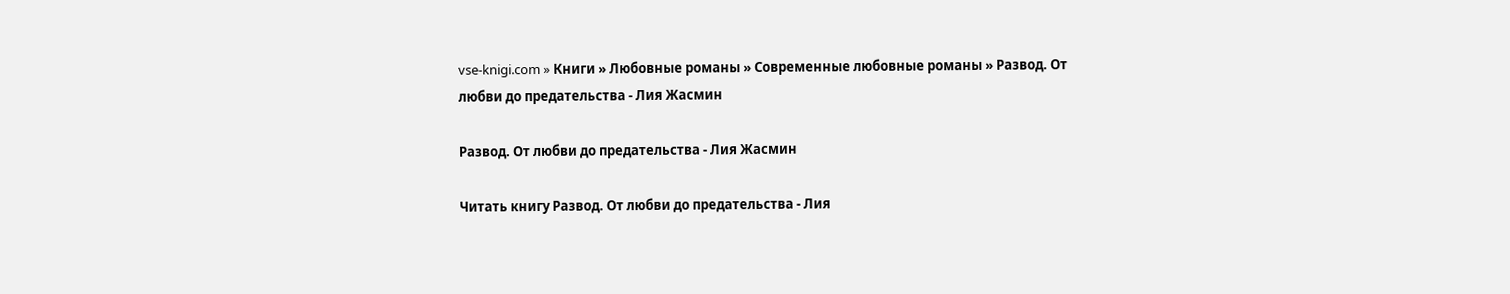vse-knigi.com » Книги » Любовные романы » Современные любовные романы » Развод. От любви до предательства - Лия Жасмин

Развод. От любви до предательства - Лия Жасмин

Читать книгу Развод. От любви до предательства - Лия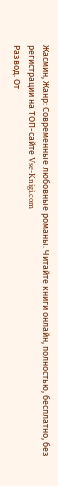Жасмин, Жанр: Современные любовные романы. Читайте книги онлайн, полностью, бесплатно, без регистрации на ТОП-сайте Vse-Knigi.com
Развод. От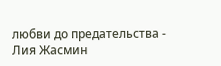любви до предательства - Лия Жасмин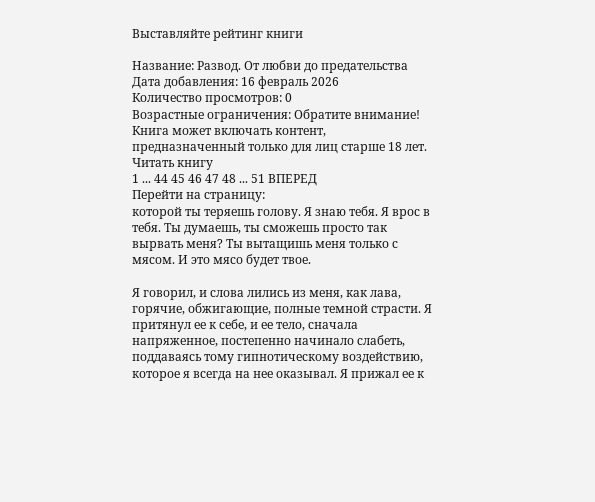Выставляйте рейтинг книги

Название: Развод. От любви до предательства
Дата добавления: 16 февраль 2026
Количество просмотров: 0
Возрастные ограничения: Обратите внимание! Книга может включать контент, предназначенный только для лиц старше 18 лет.
Читать книгу
1 ... 44 45 46 47 48 ... 51 ВПЕРЕД
Перейти на страницу:
которой ты теряешь голову. Я знаю тебя. Я врос в тебя. Ты думаешь, ты сможешь просто так вырвать меня? Ты вытащишь меня только с мясом. И это мясо будет твое.

Я говорил, и слова лились из меня, как лава, горячие, обжигающие, полные темной страсти. Я притянул ее к себе, и ее тело, сначала напряженное, постепенно начинало слабеть, поддаваясь тому гипнотическому воздействию, которое я всегда на нее оказывал. Я прижал ее к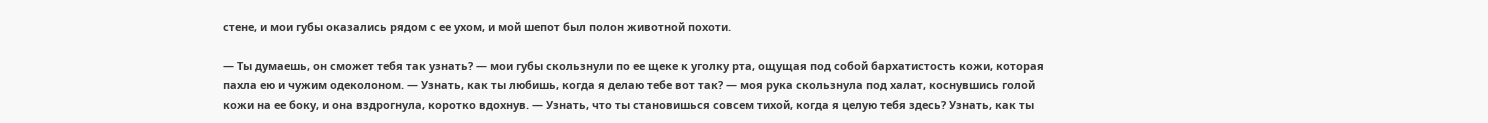стене, и мои губы оказались рядом с ее ухом, и мой шепот был полон животной похоти.

— Ты думаешь, он сможет тебя так узнать? — мои губы скользнули по ее щеке к уголку рта, ощущая под собой бархатистость кожи, которая пахла ею и чужим одеколоном. — Узнать, как ты любишь, когда я делаю тебе вот так? — моя рука скользнула под халат, коснувшись голой кожи на ее боку, и она вздрогнула, коротко вдохнув. — Узнать, что ты становишься совсем тихой, когда я целую тебя здесь? Узнать, как ты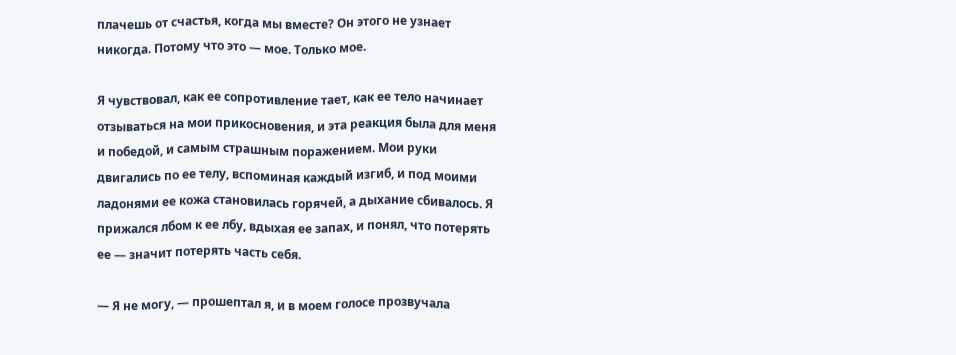плачешь от счастья, когда мы вместе? Он этого не узнает никогда. Потому что это — мое. Только мое.

Я чувствовал, как ее сопротивление тает, как ее тело начинает отзываться на мои прикосновения, и эта реакция была для меня и победой, и самым страшным поражением. Мои руки двигались по ее телу, вспоминая каждый изгиб, и под моими ладонями ее кожа становилась горячей, а дыхание сбивалось. Я прижался лбом к ее лбу, вдыхая ее запах, и понял, что потерять ее — значит потерять часть себя.

— Я не могу, — прошептал я, и в моем голосе прозвучала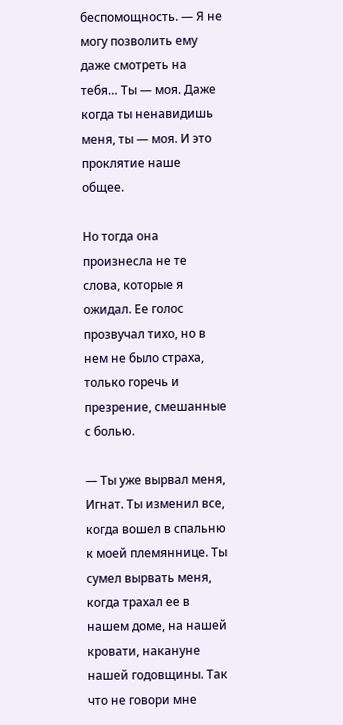беспомощность. — Я не могу позволить ему даже смотреть на тебя… Ты — моя. Даже когда ты ненавидишь меня, ты — моя. И это проклятие наше общее.

Но тогда она произнесла не те слова, которые я ожидал. Ее голос прозвучал тихо, но в нем не было страха, только горечь и презрение, смешанные с болью.

— Ты уже вырвал меня, Игнат. Ты изменил все, когда вошел в спальню к моей племяннице. Ты сумел вырвать меня, когда трахал ее в нашем доме, на нашей кровати, накануне нашей годовщины. Так что не говори мне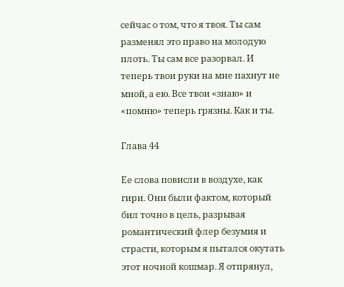сейчас о том, что я твоя. Ты сам разменял это право на молодую плоть. Ты сам все разорвал. И теперь твои руки на мне пахнут не мной, а ею. Все твои «знаю» и «помню» теперь грязны. Как и ты.

Глава 44

Ее слова повисли в воздухе, как гири. Они были фактом, который бил точно в цель, разрывая романтический флер безумия и страсти, которым я пытался окутать этот ночной кошмар. Я отпрянул,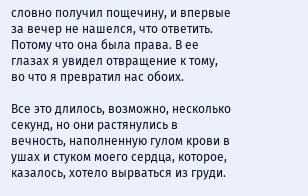словно получил пощечину, и впервые за вечер не нашелся, что ответить. Потому что она была права. В ее глазах я увидел отвращение к тому, во что я превратил нас обоих.

Все это длилось, возможно, несколько секунд, но они растянулись в вечность, наполненную гулом крови в ушах и стуком моего сердца, которое, казалось, хотело вырваться из груди.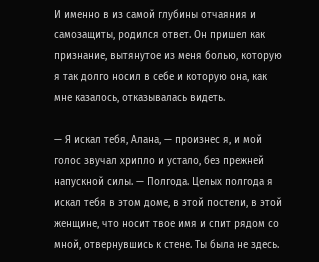И именно в из самой глубины отчаяния и самозащиты, родился ответ. Он пришел как признание, вытянутое из меня болью, которую я так долго носил в себе и которую она, как мне казалось, отказывалась видеть.

— Я искал тебя, Алана, — произнес я, и мой голос звучал хрипло и устало, без прежней напускной силы. — Полгода. Целых полгода я искал тебя в этом доме, в этой постели, в этой женщине, что носит твое имя и спит рядом со мной, отвернувшись к стене. Ты была не здесь.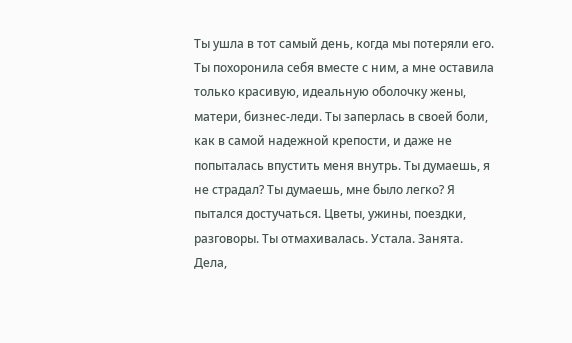Ты ушла в тот самый день, когда мы потеряли его. Ты похоронила себя вместе с ним, а мне оставила только красивую, идеальную оболочку жены, матери, бизнес-леди. Ты заперлась в своей боли, как в самой надежной крепости, и даже не попыталась впустить меня внутрь. Ты думаешь, я не страдал? Ты думаешь, мне было легко? Я пытался достучаться. Цветы, ужины, поездки, разговоры. Ты отмахивалась. Устала. Занята. Дела,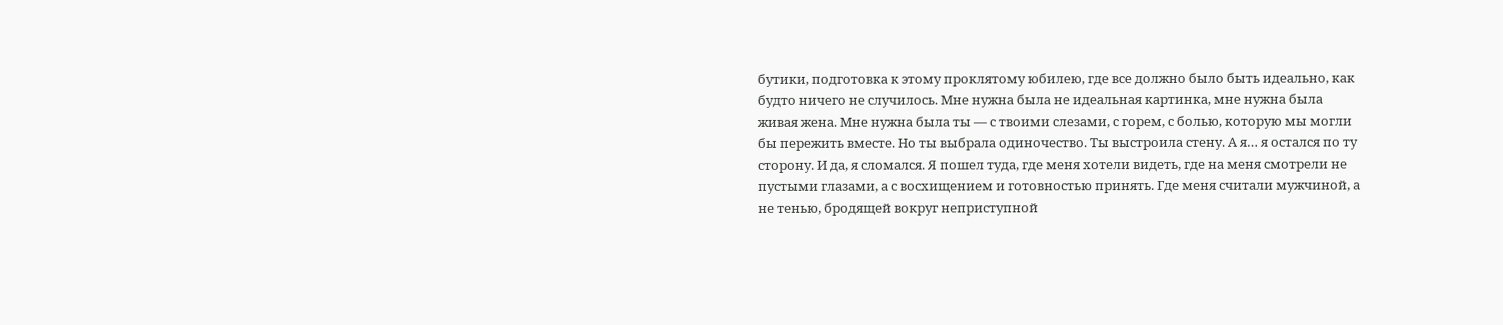бутики, подготовка к этому проклятому юбилею, где все должно было быть идеально, как будто ничего не случилось. Мне нужна была не идеальная картинка, мне нужна была живая жена. Мне нужна была ты — с твоими слезами, с горем, с болью, которую мы могли бы пережить вместе. Но ты выбрала одиночество. Ты выстроила стену. А я… я остался по ту сторону. И да, я сломался. Я пошел туда, где меня хотели видеть, где на меня смотрели не пустыми глазами, а с восхищением и готовностью принять. Где меня считали мужчиной, а не тенью, бродящей вокруг неприступной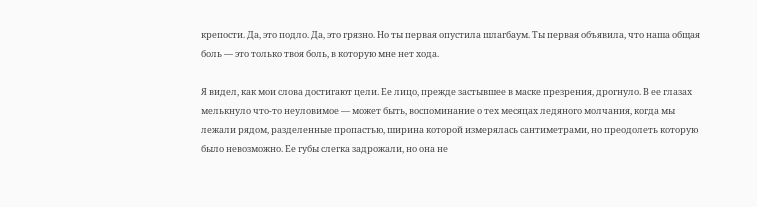крепости. Да, это подло. Да, это грязно. Но ты первая опустила шлагбаум. Ты первая объявила, что наша общая боль — это только твоя боль, в которую мне нет хода.

Я видел, как мои слова достигают цели. Ее лицо, прежде застывшее в маске презрения, дрогнуло. В ее глазах мелькнуло что-то неуловимое — может быть, воспоминание о тех месяцах ледяного молчания, когда мы лежали рядом, разделенные пропастью, ширина которой измерялась сантиметрами, но преодолеть которую было невозможно. Ее губы слегка задрожали, но она не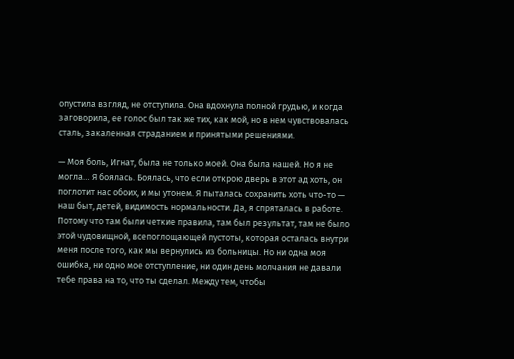опустила взгляд, не отступила. Она вдохнула полной грудью, и когда заговорила, ее голос был так же тих, как мой, но в нем чувствовалась сталь, закаленная страданием и принятыми решениями.

— Моя боль, Игнат, была не только моей. Она была нашей. Но я не могла… Я боялась. Боялась, что если открою дверь в этот ад хоть, он поглотит нас обоих, и мы утонем. Я пыталась сохранить хоть что-то — наш быт, детей, видимость нормальности. Да, я спряталась в работе. Потому что там были четкие правила, там был результат, там не было этой чудовищной, всепоглощающей пустоты, которая осталась внутри меня после того, как мы вернулись из больницы. Но ни одна моя ошибка, ни одно мое отступление, ни один день молчания не давали тебе права на то, что ты сделал. Между тем, чтобы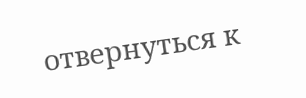отвернуться к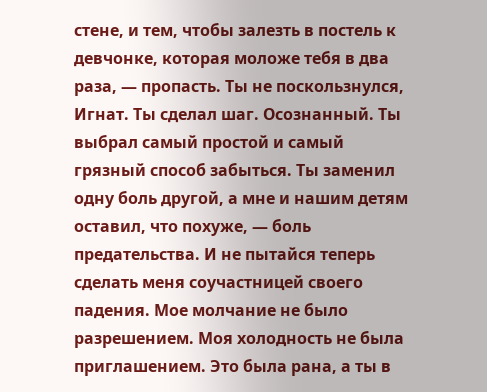стене, и тем, чтобы залезть в постель к девчонке, которая моложе тебя в два раза, — пропасть. Ты не поскользнулся, Игнат. Ты сделал шаг. Осознанный. Ты выбрал самый простой и самый грязный способ забыться. Ты заменил одну боль другой, а мне и нашим детям оставил, что похуже, — боль предательства. И не пытайся теперь сделать меня соучастницей своего падения. Мое молчание не было разрешением. Моя холодность не была приглашением. Это была рана, а ты в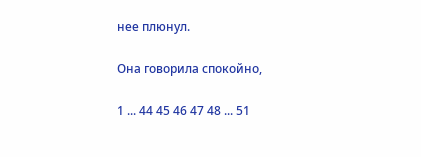нее плюнул.

Она говорила спокойно,

1 ... 44 45 46 47 48 ... 51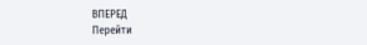ВПЕРЕД
Перейти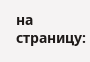на страницу: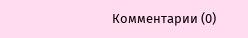Комментарии (0)